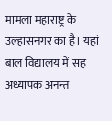मामला महाराष्ट्र के उल्हासनगर का है। यहां बाल विद्यालय में सह अध्यापक अनन्त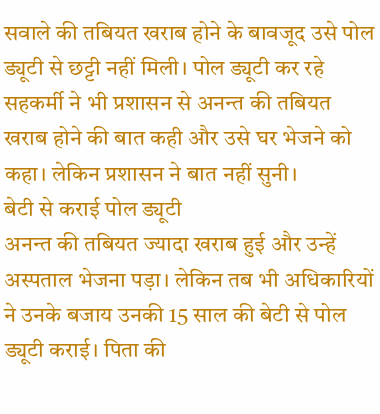सवाले की तबियत खराब होने के बावजूद उसे पोल ड्यूटी से छट्टी नहीं मिली। पोल ड्यूटी कर रहे सहकर्मी ने भी प्रशासन से अनन्त की तबियत खराब होने की बात कही और उसे घर भेजने को कहा। लेकिन प्रशासन ने बात नहीं सुनी।
बेटी से कराई पोल ड्यूटी
अनन्त की तबियत ज्यादा खराब हुई और उन्हें अस्पताल भेजना पड़ा। लेकिन तब भी अधिकारियों ने उनके बजाय उनकी 15 साल की बेटी से पोल ड्यूटी कराई। पिता की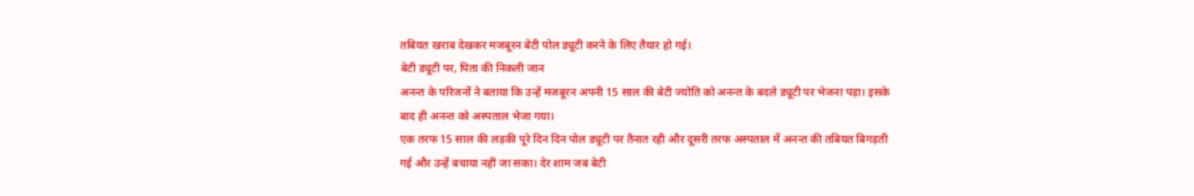तबियत खराब देखकर मजबूरन बेटी पोल ड्यूटी करने के लिए तैयार हो गई।
बेटी ड्यूटी पर, पिता की निकली जान
अनन्त के परिजनों ने बताया कि उन्हें मजबूरन अपनी 15 साल की बेटी ज्योति को अनन्त के बदले ड्यूटी पर भेजना पड़ा। इसके बाद ही अनन्त को अस्पताल भेजा गया।
एक तरफ 15 साल की लड़की पूरे दिन दिन पोल ड्यूटी पर तैनात रही और दूसरी तरफ अस्पताल में अनन्त की तबियत बिगड़ती गई और उन्हें बचाया नहीं जा सका। देर शाम जब बेटी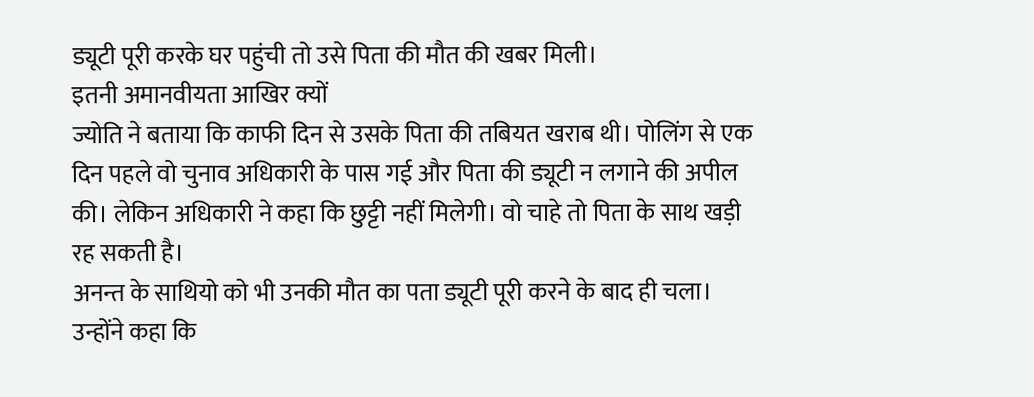ड्यूटी पूरी करके घर पहुंची तो उसे पिता की मौत की खबर मिली।
इतनी अमानवीयता आखिर क्यों
ज्योति ने बताया कि काफी दिन से उसके पिता की तबियत खराब थी। पोलिंग से एक दिन पहले वो चुनाव अधिकारी के पास गई और पिता की ड्यूटी न लगाने की अपील की। लेकिन अधिकारी ने कहा कि छुट्टी नहीं मिलेगी। वो चाहे तो पिता के साथ खड़ी रह सकती है।
अनन्त के साथियो को भी उनकी मौत का पता ड्यूटी पूरी करने के बाद ही चला। उन्होंने कहा कि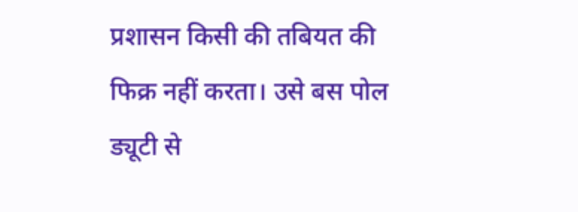प्रशासन किसी की तबियत की फिक्र नहीं करता। उसे बस पोल ड्यूटी से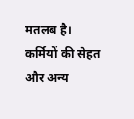मतलब है। कर्मियों की सेहत और अन्य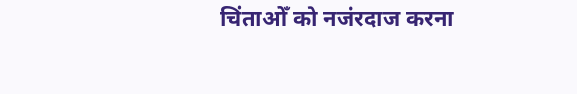चिंताओँ को नजंरदाज करना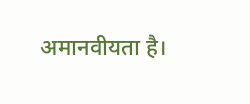अमानवीयता है।